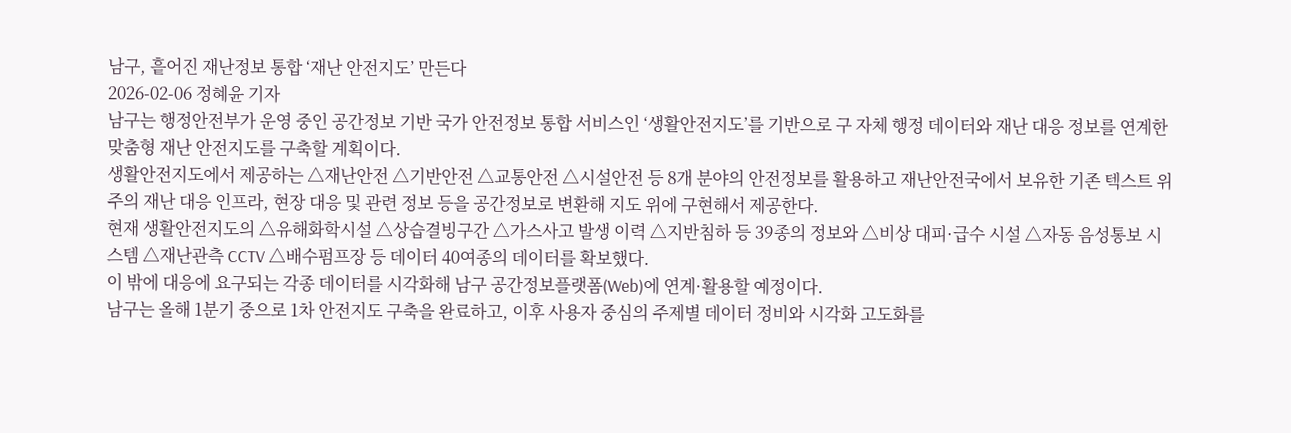남구, 흩어진 재난정보 통합 ‘재난 안전지도’ 만든다
2026-02-06 정혜윤 기자
남구는 행정안전부가 운영 중인 공간정보 기반 국가 안전정보 통합 서비스인 ‘생활안전지도’를 기반으로 구 자체 행정 데이터와 재난 대응 정보를 연계한 맞춤형 재난 안전지도를 구축할 계획이다.
생활안전지도에서 제공하는 △재난안전 △기반안전 △교통안전 △시설안전 등 8개 분야의 안전정보를 활용하고 재난안전국에서 보유한 기존 텍스트 위주의 재난 대응 인프라, 현장 대응 및 관련 정보 등을 공간정보로 변환해 지도 위에 구현해서 제공한다.
현재 생활안전지도의 △유해화학시설 △상습결빙구간 △가스사고 발생 이력 △지반침하 등 39종의 정보와 △비상 대피·급수 시설 △자동 음성통보 시스템 △재난관측 CCTV △배수펌프장 등 데이터 40여종의 데이터를 확보했다.
이 밖에 대응에 요구되는 각종 데이터를 시각화해 남구 공간정보플랫폼(Web)에 연계·활용할 예정이다.
남구는 올해 1분기 중으로 1차 안전지도 구축을 완료하고, 이후 사용자 중심의 주제별 데이터 정비와 시각화 고도화를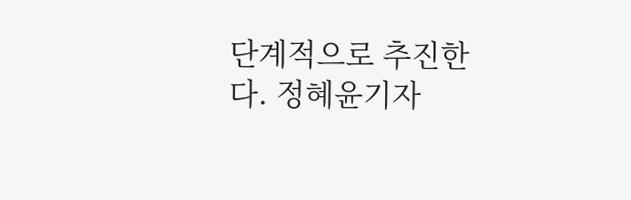단계적으로 추진한다. 정혜윤기자